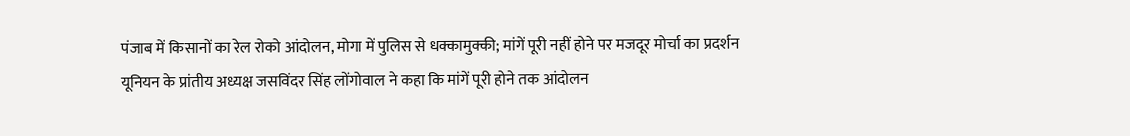पंजाब में किसानों का रेल रोको आंदोलन, मोगा में पुलिस से धक्कामुक्की; मांगें पूरी नहीं होने पर मजदूर मोर्चा का प्रदर्शन
यूनियन के प्रांतीय अध्यक्ष जसविंदर सिंह लोंगोवाल ने कहा कि मांगें पूरी होने तक आंदोलन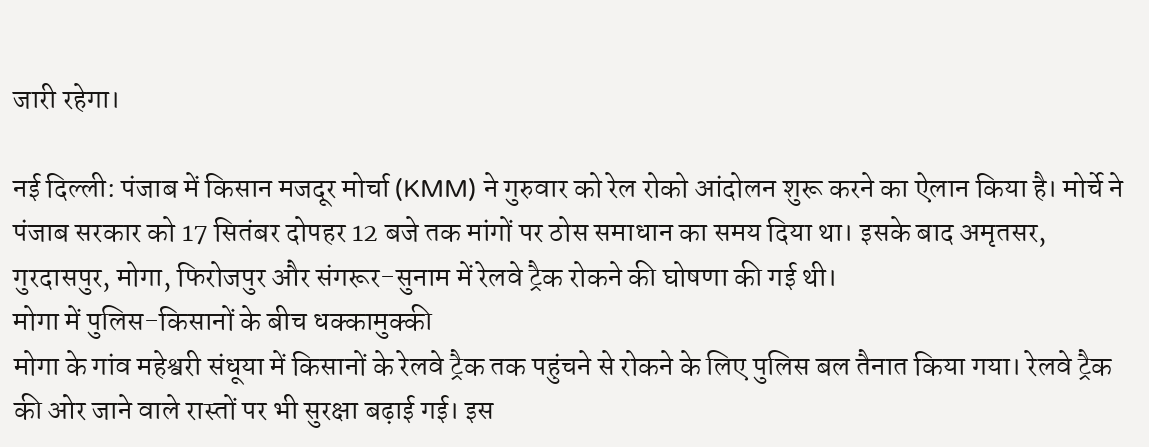जारी रहेगा।

नई दिल्ली: पंजाब में किसान मजदूर मोर्चा (KMM) ने गुरुवार को रेल रोको आंदोलन शुरू करने का ऐलान किया है। मोर्चे ने पंजाब सरकार को 17 सितंबर दोपहर 12 बजे तक मांगों पर ठोस समाधान का समय दिया था। इसके बाद अमृतसर, गुरदासपुर, मोगा, फिरोजपुर और संगरूर-सुनाम में रेलवे ट्रैक रोकने की घोषणा की गई थी।
मोगा में पुलिस-किसानों के बीच धक्कामुक्की
मोगा के गांव महेश्वरी संधूया में किसानों के रेलवे ट्रैक तक पहुंचने से रोकने के लिए पुलिस बल तैनात किया गया। रेलवे ट्रैक की ओर जाने वाले रास्तों पर भी सुरक्षा बढ़ाई गई। इस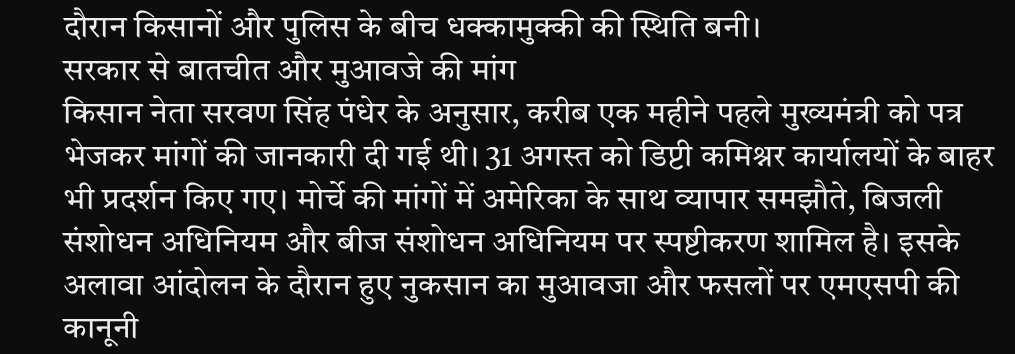दौरान किसानों और पुलिस के बीच धक्कामुक्की की स्थिति बनी।
सरकार से बातचीत और मुआवजे की मांग
किसान नेता सरवण सिंह पंधेर के अनुसार, करीब एक महीने पहले मुख्यमंत्री को पत्र भेजकर मांगों की जानकारी दी गई थी। 31 अगस्त को डिप्टी कमिश्नर कार्यालयों के बाहर भी प्रदर्शन किए गए। मोर्चे की मांगों में अमेरिका के साथ व्यापार समझौते, बिजली संशोधन अधिनियम और बीज संशोधन अधिनियम पर स्पष्टीकरण शामिल है। इसके अलावा आंदोलन के दौरान हुए नुकसान का मुआवजा और फसलों पर एमएसपी की कानूनी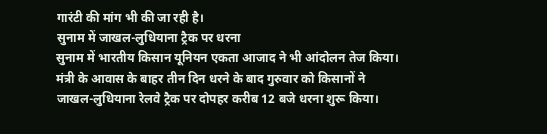गारंटी की मांग भी की जा रही है।
सुनाम में जाखल-लुधियाना ट्रैक पर धरना
सुनाम में भारतीय किसान यूनियन एकता आजाद ने भी आंदोलन तेज किया। मंत्री के आवास के बाहर तीन दिन धरने के बाद गुरुवार को किसानों ने जाखल-लुधियाना रेलवे ट्रैक पर दोपहर करीब 12 बजे धरना शुरू किया।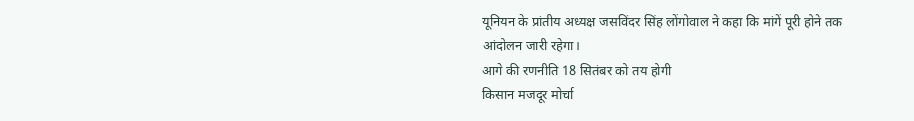यूनियन के प्रांतीय अध्यक्ष जसविंदर सिंह लोंगोवाल ने कहा कि मांगें पूरी होने तक आंदोलन जारी रहेगा।
आगे की रणनीति 18 सितंबर को तय होगी
किसान मजदूर मोर्चा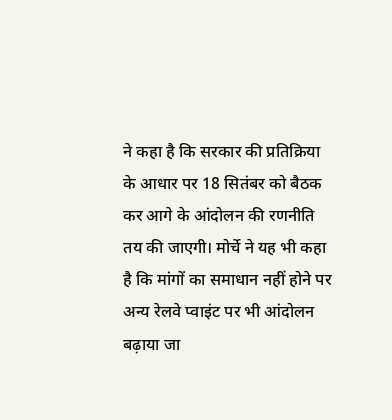ने कहा है कि सरकार की प्रतिक्रिया के आधार पर 18 सितंबर को बैठक कर आगे के आंदोलन की रणनीति तय की जाएगी। मोर्चे ने यह भी कहा है कि मांगों का समाधान नहीं होने पर अन्य रेलवे प्वाइंट पर भी आंदोलन बढ़ाया जा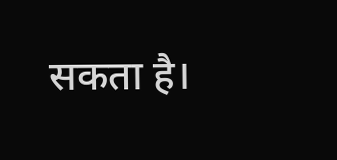सकता है।